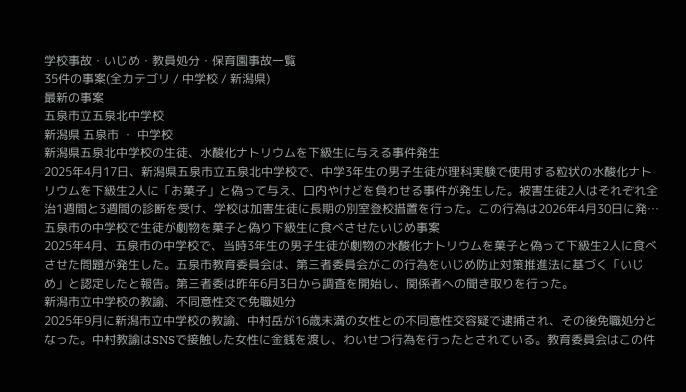学校事故・いじめ・教員処分・保育園事故一覧
35件の事案(全カテゴリ / 中学校 / 新潟県)
最新の事案
五泉市立五泉北中学校
新潟県 五泉市 ・ 中学校
新潟県五泉北中学校の生徒、水酸化ナトリウムを下級生に与える事件発生
2025年4月17日、新潟県五泉市立五泉北中学校で、中学3年生の男子生徒が理科実験で使用する粒状の水酸化ナトリウムを下級生2人に「お菓子」と偽って与え、口内やけどを負わせる事件が発生した。被害生徒2人はそれぞれ全治1週間と3週間の診断を受け、学校は加害生徒に長期の別室登校措置を行った。この行為は2026年4月30日に発…
五泉市の中学校で生徒が劇物を菓子と偽り下級生に食べさせたいじめ事案
2025年4月、五泉市の中学校で、当時3年生の男子生徒が劇物の水酸化ナトリウムを菓子と偽って下級生2人に食べさせた問題が発生した。五泉市教育委員会は、第三者委員会がこの行為をいじめ防止対策推進法に基づく「いじめ」と認定したと報告。第三者委は昨年6月3日から調査を開始し、関係者への聞き取りを行った。
新潟市立中学校の教諭、不同意性交で免職処分
2025年9月に新潟市立中学校の教諭、中村岳が16歳未満の女性との不同意性交容疑で逮捕され、その後免職処分となった。中村教諭はSNSで接触した女性に金銭を渡し、わいせつ行為を行ったとされている。教育委員会はこの件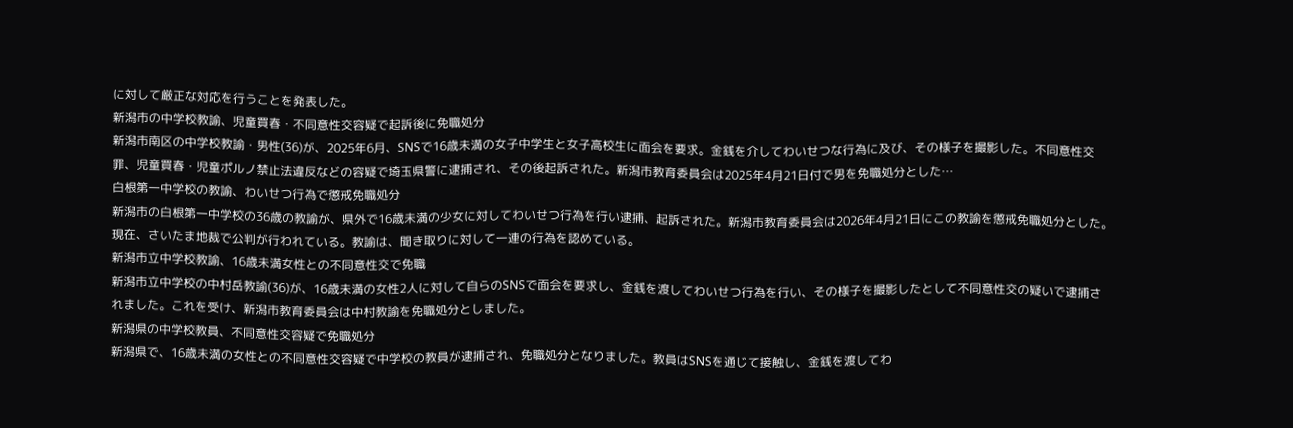に対して厳正な対応を行うことを発表した。
新潟市の中学校教諭、児童買春・不同意性交容疑で起訴後に免職処分
新潟市南区の中学校教諭・男性(36)が、2025年6月、SNSで16歳未満の女子中学生と女子高校生に面会を要求。金銭を介してわいせつな行為に及び、その様子を撮影した。不同意性交罪、児童買春・児童ポルノ禁止法違反などの容疑で埼玉県警に逮捕され、その後起訴された。新潟市教育委員会は2025年4月21日付で男を免職処分とした…
白根第一中学校の教諭、わいせつ行為で懲戒免職処分
新潟市の白根第一中学校の36歳の教諭が、県外で16歳未満の少女に対してわいせつ行為を行い逮捕、起訴された。新潟市教育委員会は2026年4月21日にこの教諭を懲戒免職処分とした。現在、さいたま地裁で公判が行われている。教諭は、聞き取りに対して一連の行為を認めている。
新潟市立中学校教諭、16歳未満女性との不同意性交で免職
新潟市立中学校の中村岳教諭(36)が、16歳未満の女性2人に対して自らのSNSで面会を要求し、金銭を渡してわいせつ行為を行い、その様子を撮影したとして不同意性交の疑いで逮捕されました。これを受け、新潟市教育委員会は中村教諭を免職処分としました。
新潟県の中学校教員、不同意性交容疑で免職処分
新潟県で、16歳未満の女性との不同意性交容疑で中学校の教員が逮捕され、免職処分となりました。教員はSNSを通じて接触し、金銭を渡してわ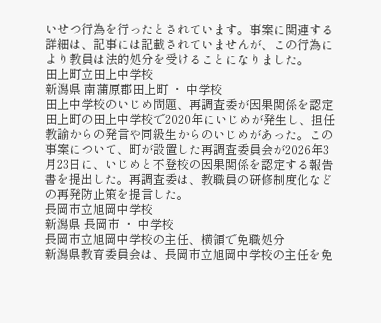いせつ行為を行ったとされています。事案に関連する詳細は、記事には記載されていませんが、この行為により教員は法的処分を受けることになりました。
田上町立田上中学校
新潟県 南蒲原郡田上町 ・ 中学校
田上中学校のいじめ問題、再調査委が因果関係を認定
田上町の田上中学校で2020年にいじめが発生し、担任教諭からの発言や同級生からのいじめがあった。この事案について、町が設置した再調査委員会が2026年3月23日に、いじめと不登校の因果関係を認定する報告書を提出した。再調査委は、教職員の研修制度化などの再発防止策を提言した。
長岡市立旭岡中学校
新潟県 長岡市 ・ 中学校
長岡市立旭岡中学校の主任、横領で免職処分
新潟県教育委員会は、長岡市立旭岡中学校の主任を免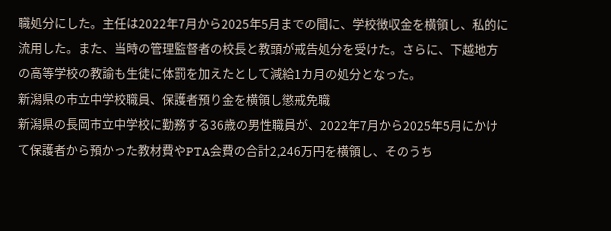職処分にした。主任は2022年7月から2025年5月までの間に、学校徴収金を横領し、私的に流用した。また、当時の管理監督者の校長と教頭が戒告処分を受けた。さらに、下越地方の高等学校の教諭も生徒に体罰を加えたとして減給1カ月の処分となった。
新潟県の市立中学校職員、保護者預り金を横領し懲戒免職
新潟県の長岡市立中学校に勤務する36歳の男性職員が、2022年7月から2025年5月にかけて保護者から預かった教材費やPTA会費の合計2,246万円を横領し、そのうち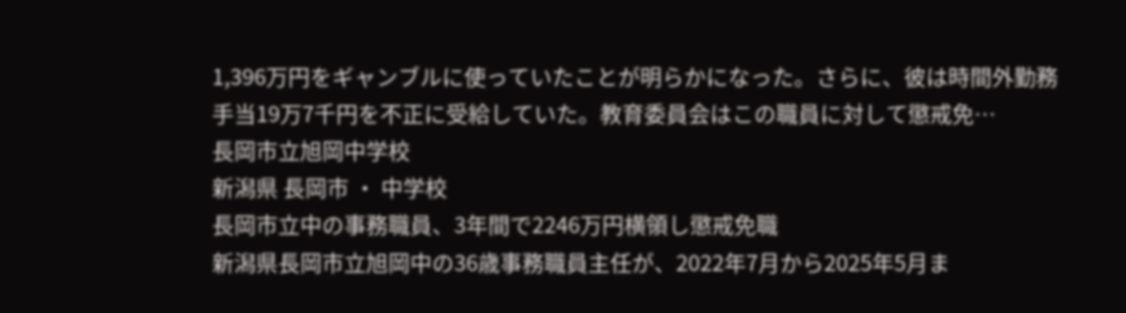1,396万円をギャンブルに使っていたことが明らかになった。さらに、彼は時間外勤務手当19万7千円を不正に受給していた。教育委員会はこの職員に対して懲戒免…
長岡市立旭岡中学校
新潟県 長岡市 ・ 中学校
長岡市立中の事務職員、3年間で2246万円横領し懲戒免職
新潟県長岡市立旭岡中の36歳事務職員主任が、2022年7月から2025年5月ま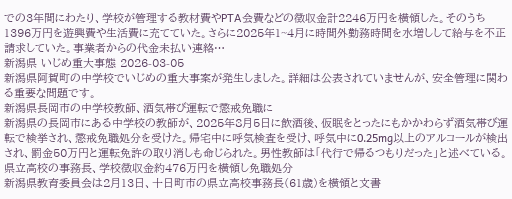での3年間にわたり、学校が管理する教材費やPTA会費などの徴収金計2246万円を横領した。そのうち1396万円を遊興費や生活費に充てていた。さらに2025年1~4月に時間外勤務時間を水増しして給与を不正請求していた。事業者からの代金未払い連絡…
新潟県 いじめ重大事態 2026-03-05
新潟県阿賀町の中学校でいじめの重大事案が発生しました。詳細は公表されていませんが、安全管理に関わる重要な問題です。
新潟県長岡市の中学校教師、酒気帯び運転で懲戒免職に
新潟県の長岡市にある中学校の教師が、2025年8月5日に飲酒後、仮眠をとったにもかかわらず酒気帯び運転で検挙され、懲戒免職処分を受けた。帰宅中に呼気検査を受け、呼気中に0.25mg以上のアルコールが検出され、罰金50万円と運転免許の取り消しも命じられた。男性教師は「代行で帰るつもりだった」と述べている。
県立高校の事務長、学校徴収金約476万円を横領し免職処分
新潟県教育委員会は2月13日、十日町市の県立高校事務長(61歳)を横領と文書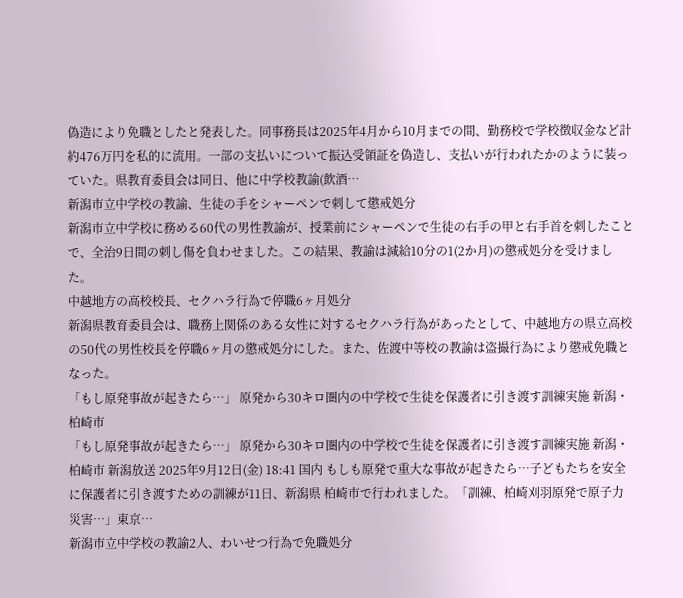偽造により免職としたと発表した。同事務長は2025年4月から10月までの間、勤務校で学校徴収金など計約476万円を私的に流用。一部の支払いについて振込受領証を偽造し、支払いが行われたかのように装っていた。県教育委員会は同日、他に中学校教諭(飲酒…
新潟市立中学校の教諭、生徒の手をシャーペンで刺して懲戒処分
新潟市立中学校に務める60代の男性教諭が、授業前にシャーペンで生徒の右手の甲と右手首を刺したことで、全治9日間の刺し傷を負わせました。この結果、教諭は減給10分の1(2か月)の懲戒処分を受けました。
中越地方の高校校長、セクハラ行為で停職6ヶ月処分
新潟県教育委員会は、職務上関係のある女性に対するセクハラ行為があったとして、中越地方の県立高校の50代の男性校長を停職6ヶ月の懲戒処分にした。また、佐渡中等校の教諭は盗撮行為により懲戒免職となった。
「もし原発事故が起きたら…」 原発から30キロ圏内の中学校で生徒を保護者に引き渡す訓練実施 新潟・柏崎市
「もし原発事故が起きたら…」 原発から30キロ圏内の中学校で生徒を保護者に引き渡す訓練実施 新潟・柏崎市 新潟放送 2025年9月12日(金) 18:41 国内 もしも原発で重大な事故が起きたら…子どもたちを安全に保護者に引き渡すための訓練が11日、新潟県 柏崎市で行われました。「訓練、柏崎刈羽原発で原子力災害…」東京…
新潟市立中学校の教諭2人、わいせつ行為で免職処分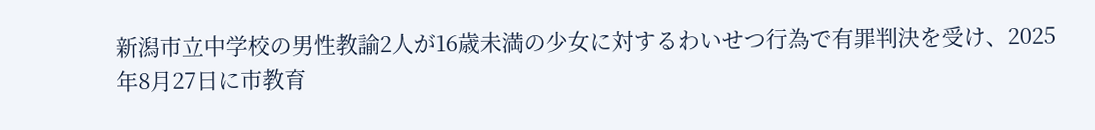新潟市立中学校の男性教諭2人が16歳未満の少女に対するわいせつ行為で有罪判決を受け、2025年8月27日に市教育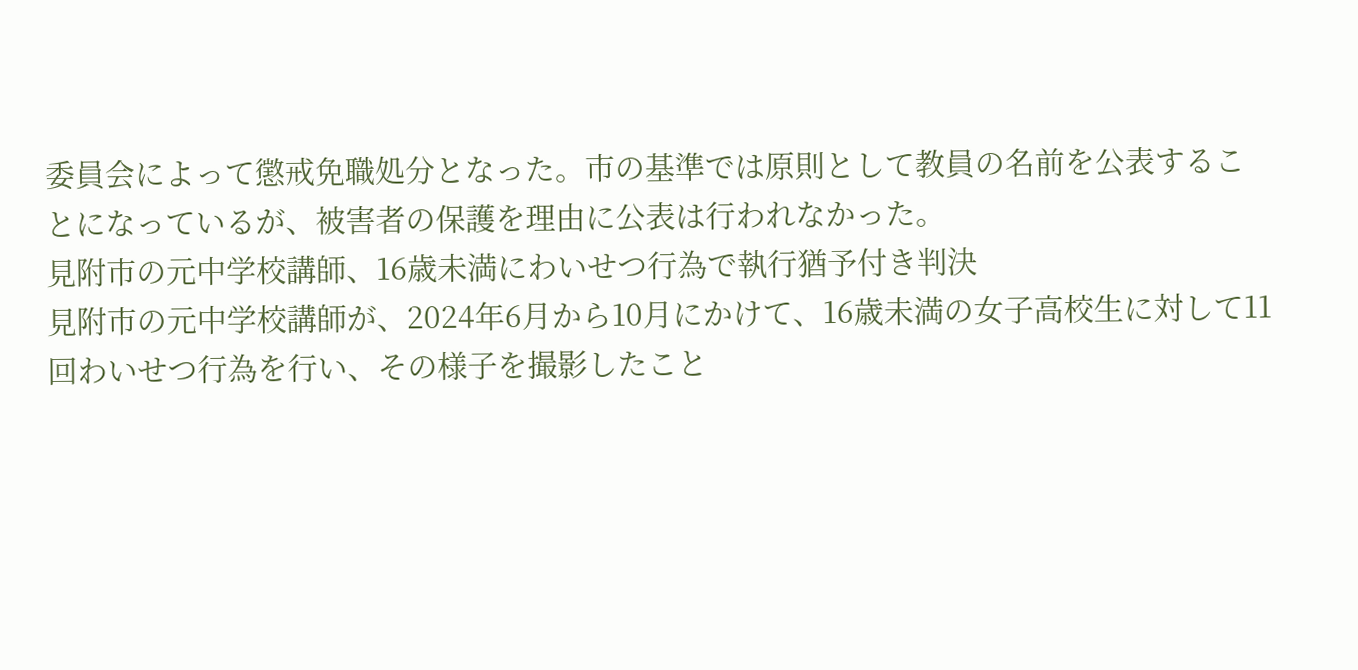委員会によって懲戒免職処分となった。市の基準では原則として教員の名前を公表することになっているが、被害者の保護を理由に公表は行われなかった。
見附市の元中学校講師、16歳未満にわいせつ行為で執行猶予付き判決
見附市の元中学校講師が、2024年6月から10月にかけて、16歳未満の女子高校生に対して11回わいせつ行為を行い、その様子を撮影したこと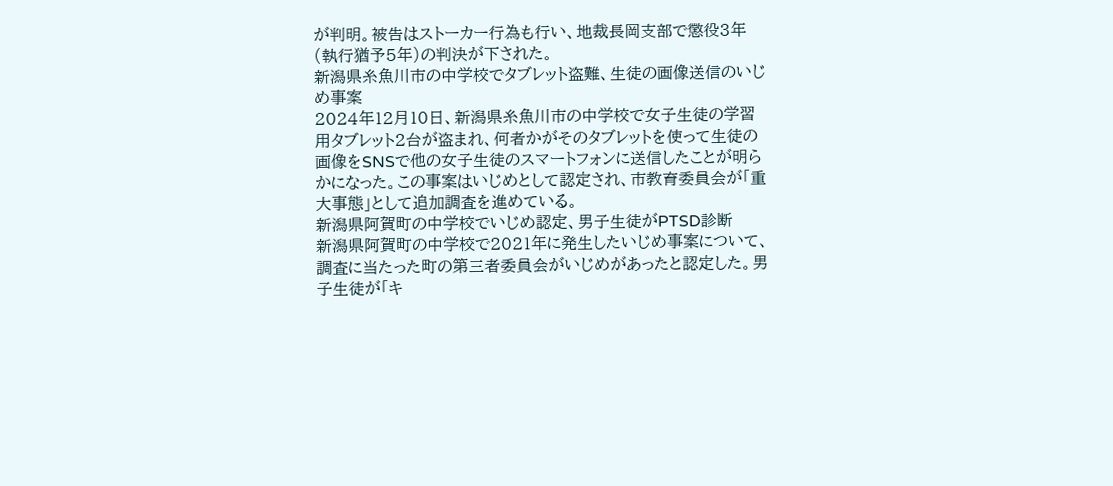が判明。被告はストーカー行為も行い、地裁長岡支部で懲役3年(執行猶予5年)の判決が下された。
新潟県糸魚川市の中学校でタブレット盗難、生徒の画像送信のいじめ事案
2024年12月10日、新潟県糸魚川市の中学校で女子生徒の学習用タブレット2台が盗まれ、何者かがそのタブレットを使って生徒の画像をSNSで他の女子生徒のスマートフォンに送信したことが明らかになった。この事案はいじめとして認定され、市教育委員会が「重大事態」として追加調査を進めている。
新潟県阿賀町の中学校でいじめ認定、男子生徒がPTSD診断
新潟県阿賀町の中学校で2021年に発生したいじめ事案について、調査に当たった町の第三者委員会がいじめがあったと認定した。男子生徒が「キ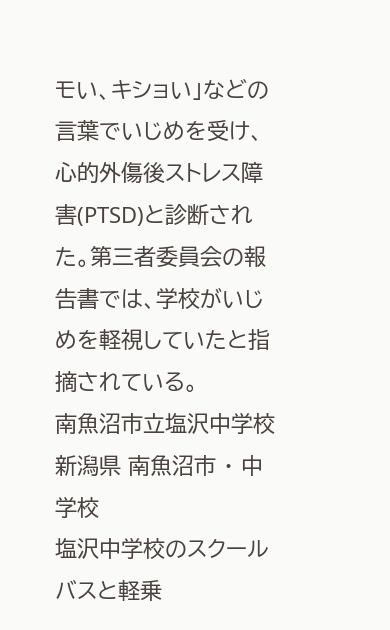モい、キショい」などの言葉でいじめを受け、心的外傷後ストレス障害(PTSD)と診断された。第三者委員会の報告書では、学校がいじめを軽視していたと指摘されている。
南魚沼市立塩沢中学校
新潟県 南魚沼市 ・ 中学校
塩沢中学校のスクールバスと軽乗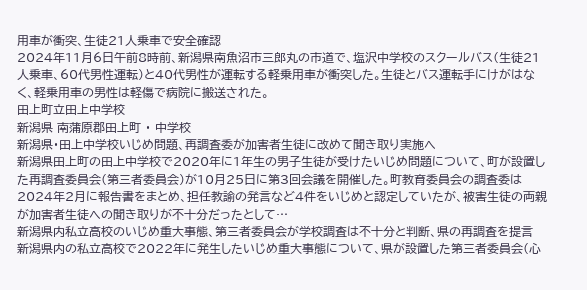用車が衝突、生徒21人乗車で安全確認
2024年11月6日午前8時前、新潟県南魚沼市三郎丸の市道で、塩沢中学校のスクールバス(生徒21人乗車、60代男性運転)と40代男性が運転する軽乗用車が衝突した。生徒とバス運転手にけがはなく、軽乗用車の男性は軽傷で病院に搬送された。
田上町立田上中学校
新潟県 南蒲原郡田上町 ・ 中学校
新潟県・田上中学校いじめ問題、再調査委が加害者生徒に改めて聞き取り実施へ
新潟県田上町の田上中学校で2020年に1年生の男子生徒が受けたいじめ問題について、町が設置した再調査委員会(第三者委員会)が10月25日に第3回会議を開催した。町教育委員会の調査委は2024年2月に報告書をまとめ、担任教諭の発言など4件をいじめと認定していたが、被害生徒の両親が加害者生徒への聞き取りが不十分だったとして…
新潟県内私立高校のいじめ重大事態、第三者委員会が学校調査は不十分と判断、県の再調査を提言
新潟県内の私立高校で2022年に発生したいじめ重大事態について、県が設置した第三者委員会(心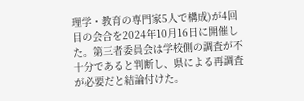理学・教育の専門家5人で構成)が4回目の会合を2024年10月16日に開催した。第三者委員会は学校側の調査が不十分であると判断し、県による再調査が必要だと結論付けた。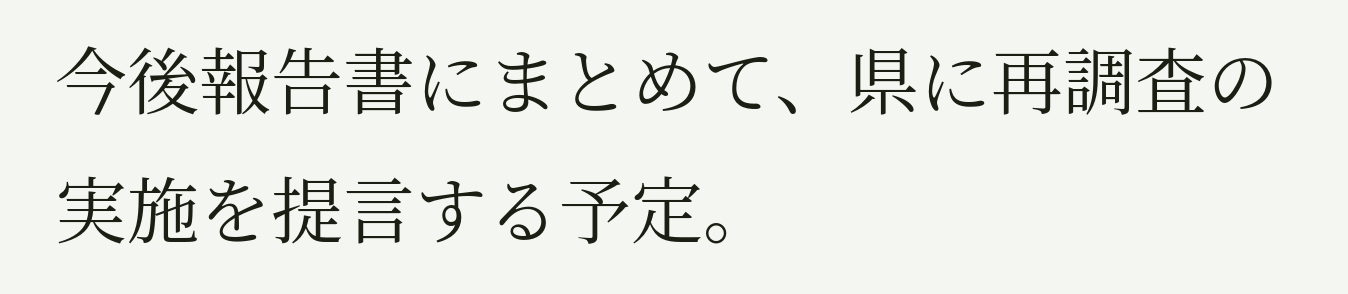今後報告書にまとめて、県に再調査の実施を提言する予定。